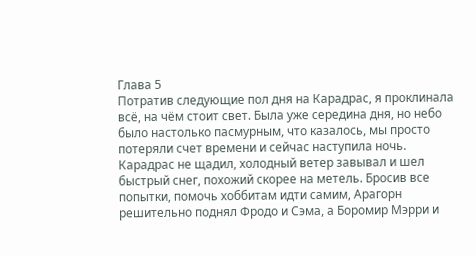Глава 5
Потратив следующие пол дня на Карадрас, я проклинала всё, на чём стоит свет. Была уже середина дня, но небо было настолько пасмурным, что казалось, мы просто потеряли счет времени и сейчас наступила ночь.
Карадрас не щадил, холодный ветер завывал и шел быстрый снег, похожий скорее на метель. Бросив все попытки, помочь хоббитам идти самим, Арагорн решительно поднял Фродо и Сэма, а Боромир Мэрри и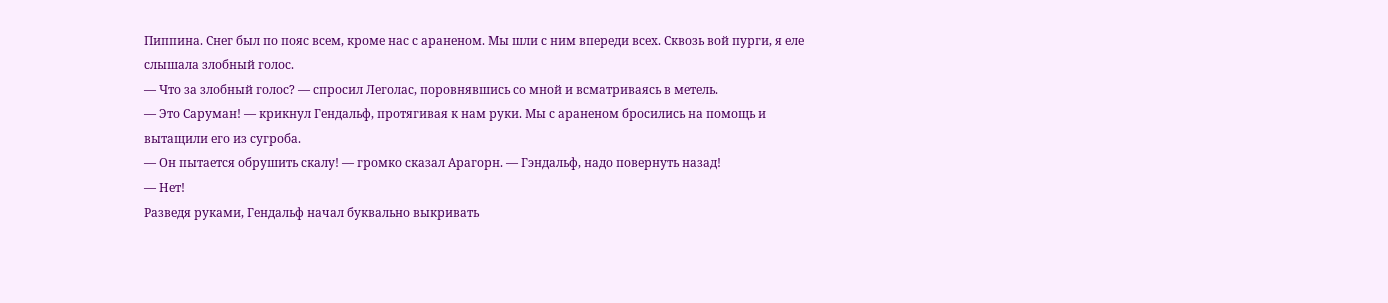Пиппина. Снег был по пояс всем, кроме нас с араненом. Мы шли с ним впереди всех. Сквозь вой пурги, я еле слышала злобный голос.
— Что за злобный голос? — спросил Леголас, поровнявшись со мной и всматриваясь в метель.
— Это Саруман! — крикнул Гендальф, протягивая к нам руки. Мы с араненом бросились на помощь и вытащили его из сугроба.
— Он пытается обрушить скалу! — громко сказал Арагорн. — Гэндальф, надо повернуть назад!
— Нет!
Разведя руками, Гендальф начал буквально выкривать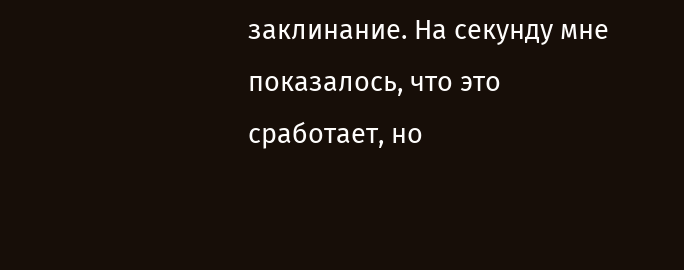заклинание. На секунду мне показалось, что это сработает, но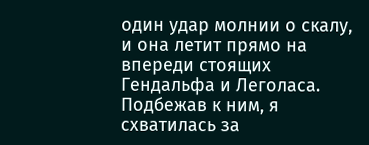один удар молнии о скалу, и она летит прямо на впереди стоящих Гендальфа и Леголаса. Подбежав к ним, я схватилась за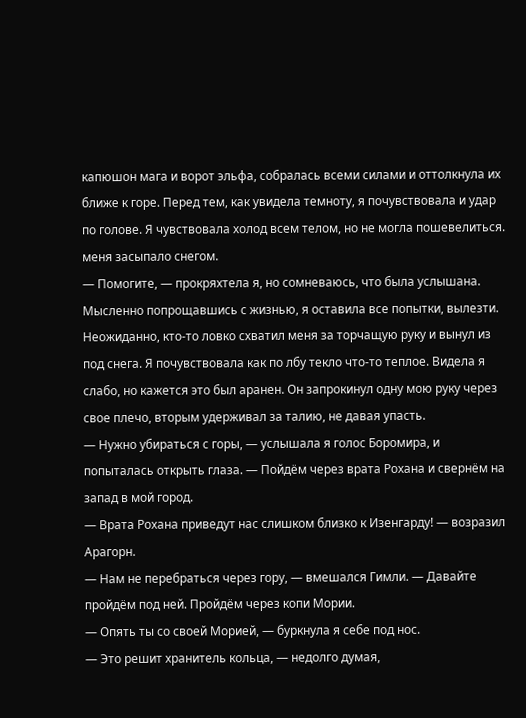капюшон мага и ворот эльфа, собралась всеми силами и оттолкнула их ближе к горе. Перед тем, как увидела темноту, я почувствовала и удар по голове. Я чувствовала холод всем телом, но не могла пошевелиться. меня засыпало снегом.
— Помогите, — прокряхтела я, но сомневаюсь, что была услышана. Мысленно попрощавшись с жизнью, я оставила все попытки, вылезти. Неожиданно, кто-то ловко схватил меня за торчащую руку и вынул из под снега. Я почувствовала как по лбу текло что-то теплое. Видела я слабо, но кажется это был аранен. Он запрокинул одну мою руку через свое плечо, вторым удерживал за талию, не давая упасть.
— Нужно убираться с горы, — услышала я голос Боромира, и попыталась открыть глаза. — Пойдём через врата Рохана и свернём на запад в мой город.
— Врата Рохана приведут нас слишком близко к Изенгарду! — возразил Арагорн.
— Нам не перебраться через гору, — вмешался Гимли. — Давайте пройдём под ней. Пройдём через копи Мории.
— Опять ты со своей Морией, — буркнула я себе под нос.
— Это решит хранитель кольца, — недолго думая,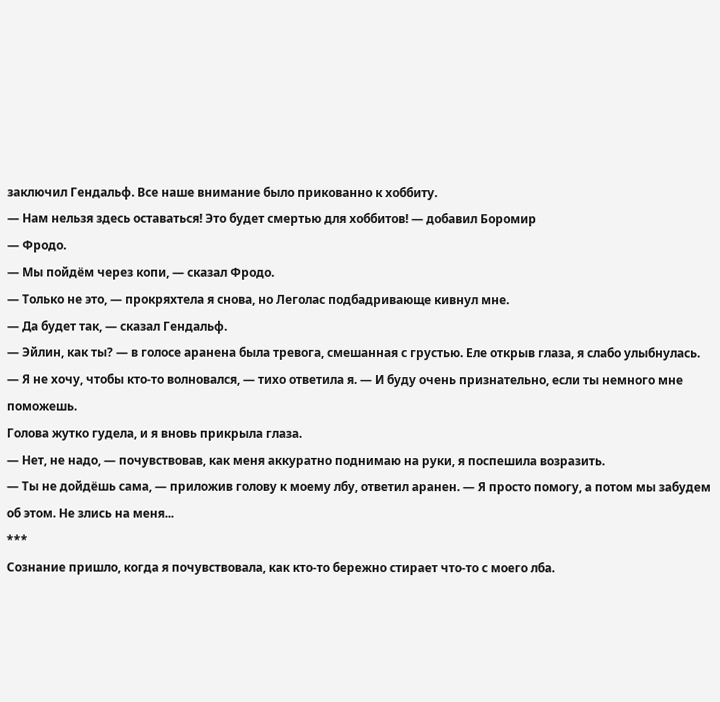заключил Гендальф. Все наше внимание было прикованно к хоббиту.
— Нам нельзя здесь оставаться! Это будет смертью для хоббитов! — добавил Боромир
— Фродо.
— Мы пойдём через копи, — сказал Фродо.
— Только не это, — прокряхтела я снова, но Леголас подбадривающе кивнул мне.
— Да будет так, — сказал Гендальф.
— Эйлин, как ты? — в голосе аранена была тревога, смешанная с грустью. Еле открыв глаза, я слабо улыбнулась.
— Я не хочу, чтобы кто-то волновался, — тихо ответила я. — И буду очень признательно, если ты немного мне поможешь.
Голова жутко гудела, и я вновь прикрыла глаза.
— Нет, не надо, — почувствовав, как меня аккуратно поднимаю на руки, я поспешила возразить.
— Ты не дойдёшь сама, — приложив голову к моему лбу, ответил аранен. — Я просто помогу, а потом мы забудем об этом. Не злись на меня...
***
Сознание пришло, когда я почувствовала, как кто-то бережно стирает что-то с моего лба.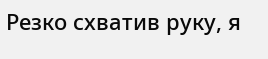Резко схватив руку, я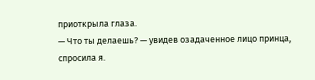приоткрыла глаза.
— Что ты делаешь? — увидев озадаченное лицо принца, спросила я.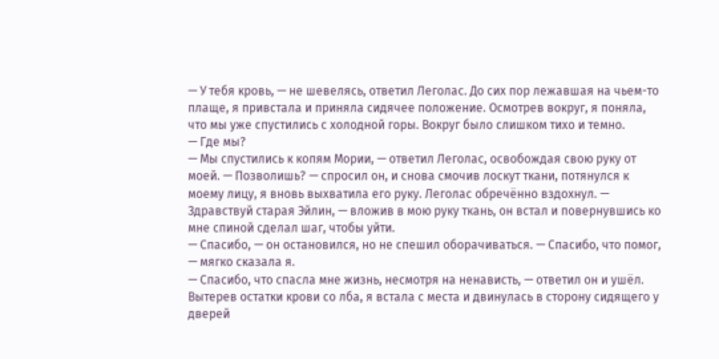— У тебя кровь, — не шевелясь, ответил Леголас. До сих пор лежавшая на чьем-то плаще, я привстала и приняла сидячее положение. Осмотрев вокруг, я поняла, что мы уже спустились с холодной горы. Вокруг было слишком тихо и темно.
— Где мы?
— Мы спустились к копям Мории, — ответил Леголас, освобождая свою руку от моей. — Позволишь? — спросил он, и снова смочив лоскут ткани, потянулся к моему лицу, я вновь выхватила его руку. Леголас обречённо вздохнул. — Здравствуй старая Эйлин, — вложив в мою руку ткань, он встал и повернувшись ко мне спиной сделал шаг, чтобы уйти.
— Спасибо, — он остановился, но не спешил оборачиваться. — Спасибо, что помог, — мягко сказала я.
— Спасибо, что спасла мне жизнь, несмотря на ненависть, — ответил он и ушёл. Вытерев остатки крови со лба, я встала с места и двинулась в сторону сидящего у дверей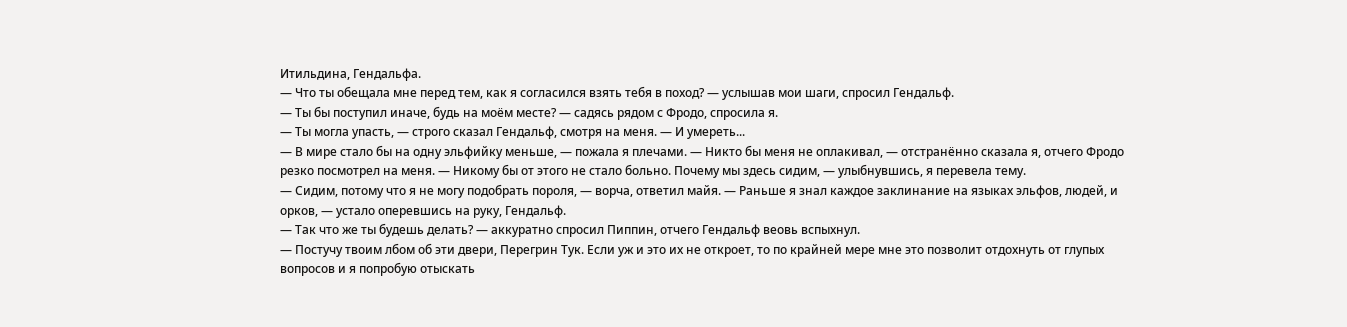Итильдина, Гендальфа.
— Что ты обещала мне перед тем, как я согласился взять тебя в поход? — услышав мои шаги, спросил Гендальф.
— Ты бы поступил иначе, будь на моём месте? — садясь рядом с Фродо, спросила я.
— Ты могла упасть, — строго сказал Гендальф, смотря на меня. — И умереть...
— В мире стало бы на одну эльфийку меньше, — пожала я плечами. — Никто бы меня не оплакивал, — отстранённо сказала я, отчего Фродо резко посмотрел на меня. — Никому бы от этого не стало больно. Почему мы здесь сидим, — улыбнувшись, я перевела тему.
— Сидим, потому что я не могу подобрать пороля, — ворча, ответил майя. — Раньше я знал каждое заклинание на языках эльфов, людей, и орков, — устало оперевшись на руку, Гендальф.
— Так что же ты будешь делать? — аккуратно спросил Пиппин, отчего Гендальф веовь вспыхнул.
— Постучу твоим лбом об эти двери, Перегрин Тук. Если уж и это их не откроет, то по крайней мере мне это позволит отдохнуть от глупых вопросов и я попробую отыскать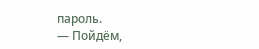пароль.
— Пойдём,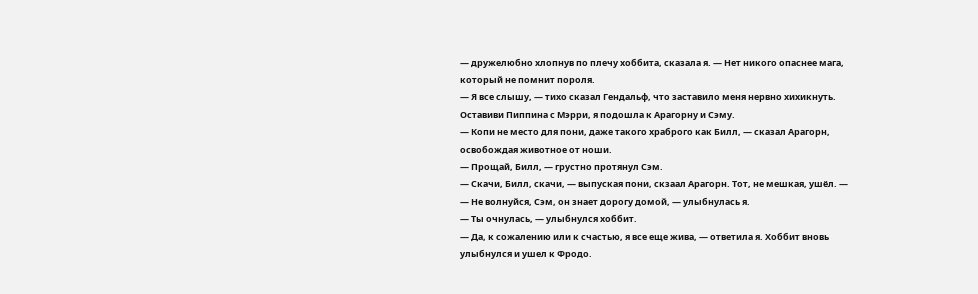— дружелюбно хлопнув по плечу хоббита, сказала я. — Нет никого опаснее мага, который не помнит пороля.
— Я все слышу, — тихо сказал Гендальф, что заставило меня нервно хихикнуть.
Оставиви Пиппина с Мэрри, я подошла к Арагорну и Сэму.
— Копи не место для пони, даже такого храброго как Билл, — сказал Арагорн, освобождая животное от ноши.
— Прощай, Билл, — грустно протянул Сэм.
— Скачи, Билл, скачи, — выпуская пони, скзаал Арагорн. Тот, не мешкая, ушёл. —
— Не волнуйся, Сэм, он знает дорогу домой, — улыбнулась я.
— Ты очнулась, — улыбнулся хоббит.
— Да, к сожалению или к счастью, я все еще жива, — ответила я. Хоббит вновь улыбнулся и ушел к Фродо.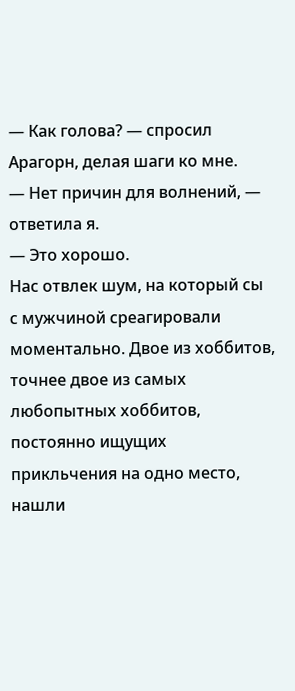— Как голова? — спросил Арагорн, делая шаги ко мне.
— Нет причин для волнений, — ответила я.
— Это хорошо.
Нас отвлек шум, на который сы с мужчиной среагировали моментально. Двое из хоббитов, точнее двое из самых любопытных хоббитов, постоянно ищущих прикльчения на одно место, нашли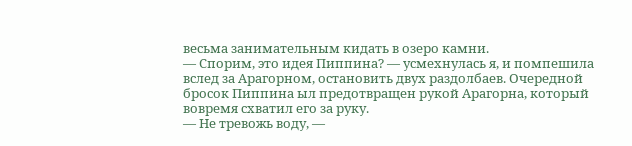весьма занимательным кидать в озеро камни.
— Спорим, это идея Пиппина? — усмехнулась я, и помпешила вслед за Арагорном, остановить двух раздолбаев. Очередной бросок Пиппина ыл предотвращен рукой Арагорна, который вовремя схватил его за руку.
— Не тревожь воду, —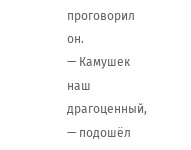проговорил он.
— Камушек наш драгоценный, — подошёл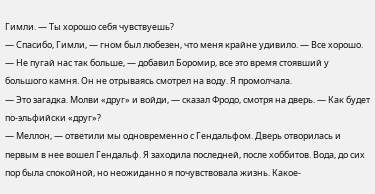Гимли. — Ты хорошо себя чувствуешь?
— Спасибо, Гимли, — гном был любезен, что меня крайне удивило. — Все хорошо.
— Не пугай нас так больше, — добавил Боромир, все это время стоявший у большого камня. Он не отрываясь смотрел на воду. Я промолчала.
— Это загадка. Молви «друг» и войди, — сказал Фродо, смотря на дверь. — Как будет по-эльфийски «друг»?
— Меллон, — ответили мы одновременно с Гендальфом. Дверь отворилась и первым в нее вошел Гендальф. Я заходила последней, после хоббитов. Вода, до сих пор была спокойной, но неожиданно я почувствовала жизнь. Какое-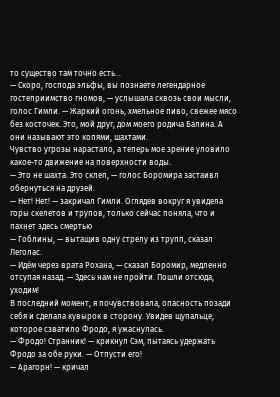то существо там точно есть...
— Скоро, господа эльфы, вы познаете легендарное гостеприимство гномов, — услышала сквозь свои мысли, голос Гимли. — Жаркий огонь, хмельное пиво, свежее мясо без косточек. Это, мой друг, дом моего родича Балина. А они называют это копями, шахтами.
Чувство угрозы нарастало, а теперь мое зрение уловило какое-то движение на поверхности воды.
— Это не шахта. Это склеп, — голос Боромира застаивл обернуться на друзей.
— Нет! Нет! — закричал Гимли. Оглядев вокруг я увидела горы скелетов и трупов, только сейчас поняла, что и пахнет здесь смертью
— Гоблины, — вытащив одну стрелу из трупп, сказал Леголас.
— Идём через врата Рохана, — сказал Боромир, медленно отсупая назад. — Здесь нам не пройти. Пошли отсюда, уходим!
В последний момент, я почувствовала, опасность позади себя и сделала кувырок в сторону. Увидев щупальце, которое сзватило Фродо, я ужаснулась.
— Фродо! Странник! — крикнул Сэм, пытаясь удержать Фродо за обе руки. — Отпусти его!
— Арагорн! — кричал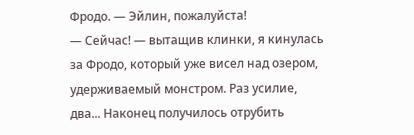Фродо. — Эйлин, пожалуйста!
— Сейчас! — вытащив клинки, я кинулась за Фродо, который уже висел над озером, удерживаемый монстром. Раз усилие, два... Наконец получилось отрубить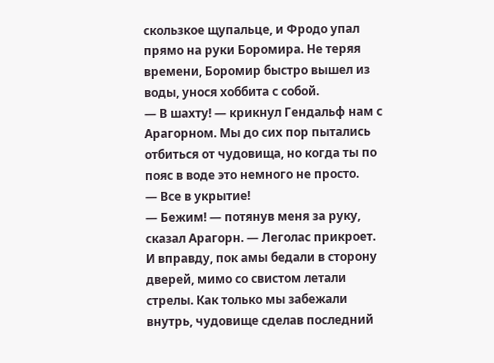скользкое щупальце, и Фродо упал прямо на руки Боромира. Не теряя времени, Боромир быстро вышел из воды, унося хоббита с собой.
— В шахту! — крикнул Гендальф нам с Арагорном. Мы до сих пор пытались отбиться от чудовища, но когда ты по пояс в воде это немного не просто.
— Все в укрытие!
— Бежим! — потянув меня за руку, сказал Арагорн. — Леголас прикроет.
И вправду, пок амы бедали в сторону дверей, мимо со свистом летали стрелы. Как только мы забежали внутрь, чудовище сделав последний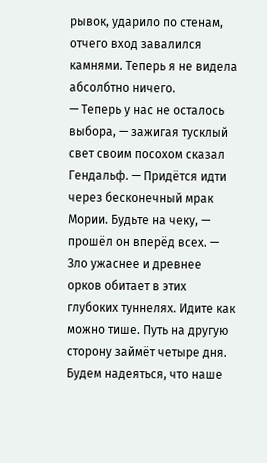рывок, ударило по стенам, отчего вход завалился камнями. Теперь я не видела абсолбтно ничего.
— Теперь у нас не осталось выбора, — зажигая тусклый свет своим посохом сказал Гендальф. — Придётся идти через бесконечный мрак Мории. Будьте на чеку, — прошёл он вперёд всех. — Зло ужаснее и древнее орков обитает в этих глубоких туннелях. Идите как можно тише. Путь на другую сторону займёт четыре дня. Будем надеяться, что наше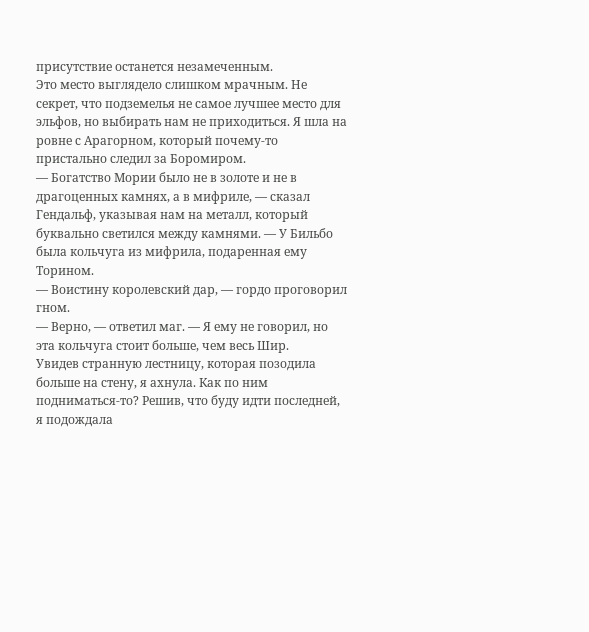присутствие останется незамеченным.
Это место выглядело слишком мрачным. Не секрет, что подземелья не самое лучшее место для эльфов, но выбирать нам не приходиться. Я шла на ровне с Арагорном, который почему-то пристально следил за Боромиром.
— Богатство Мории было не в золоте и не в драгоценных камнях, а в мифриле, — сказал Гендальф, указывая нам на металл, который буквально светился между камнями. — У Бильбо была кольчуга из мифрила, подаренная ему Торином.
— Воистину королевский дар, — гордо проговорил гном.
— Верно, — ответил маг. — Я ему не говорил, но эта кольчуга стоит больше, чем весь Шир.
Увидев странную лестницу, которая позодила больше на стену, я ахнула. Как по ним подниматься-то? Решив, что буду идти последней, я подождала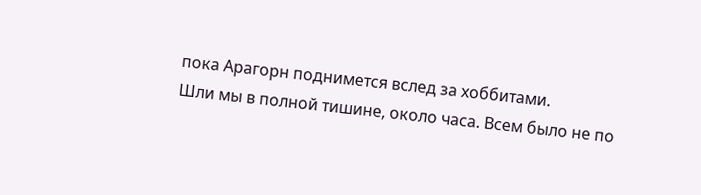пока Арагорн поднимется вслед за хоббитами.
Шли мы в полной тишине, около часа. Всем было не по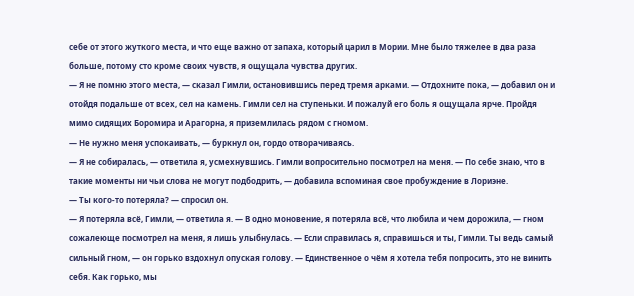себе от этого жуткого места, и что еще важно от запаха, который царил в Мории. Мне было тяжелее в два раза больше, потому сто кроме своих чувств, я ощущала чувства других.
— Я не помню этого места, — сказал Гимли, остановившись перед тремя арками. — Отдохните пока, — добавил он и отойдя подальше от всех, сел на камень. Гимли сел на ступеньки. И пожалуй его боль я ощущала ярче. Пройдя мимо сидящих Боромира и Арагорна, я приземлилась рядом с гномом.
— Не нужно меня успокаивать, — буркнул он, гордо отворачиваясь.
— Я не собиралась, — ответила я, усмехнувшись. Гимли вопросительно посмотрел на меня. — По себе знаю, что в такие моменты ни чьи слова не могут подбодрить, — добавила вспоминая свое пробуждение в Лориэне.
— Ты кого-то потеряла? — спросил он.
— Я потеряла всё, Гимли, — ответила я. — В одно моновение, я потеряла всё, что любила и чем дорожила, — гном сожалеюще посмотрел на меня, я лишь улыбнулась. — Если справилась я, справишься и ты, Гимли. Ты ведь самый сильный гном, — он горько вздохнул опуская голову. — Единственное о чём я хотела тебя попросить, это не винить себя. Как горько, мы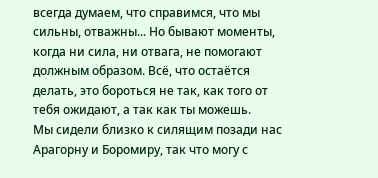всегда думаем, что справимся, что мы сильны, отважны... Но бывают моменты, когда ни сила, ни отвага, не помогают должным образом. Всё, что остаётся делать, это бороться не так, как того от тебя ожидают, а так как ты можешь.
Мы сидели близко к силящим позади нас Арагорну и Боромиру, так что могу с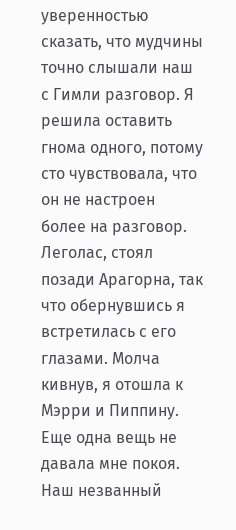уверенностью сказать, что мудчины точно слышали наш с Гимли разговор. Я решила оставить гнома одного, потому сто чувствовала, что он не настроен более на разговор. Леголас, стоял позади Арагорна, так что обернувшись я встретилась с его глазами. Молча кивнув, я отошла к Мэрри и Пиппину.
Еще одна вещь не давала мне покоя. Наш незванный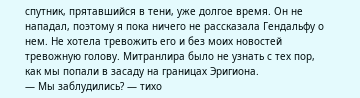спутник, прятавшийся в тени, уже долгое время. Он не нападал, поэтому я пока ничего не рассказала Гендальфу о нем. Не хотела тревожить его и без моих новостей тревожную голову. Митранлира было не узнать с тех пор, как мы попали в засаду на границах Эригиона.
— Мы заблудились? — тихо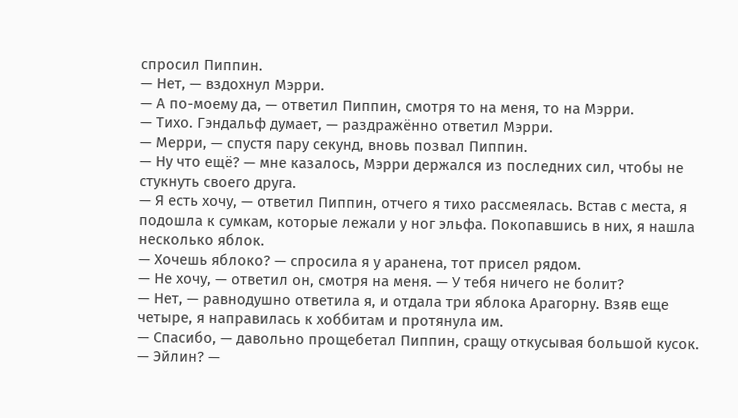спросил Пиппин.
— Нет, — вздохнул Мэрри.
— А по-моему да, — ответил Пиппин, смотря то на меня, то на Мэрри.
— Тихо. Гэндальф думает, — раздражённо ответил Мэрри.
— Мерри, — спустя пару секунд, вновь позвал Пиппин.
— Ну что ещё? — мне казалось, Мэрри держался из последних сил, чтобы не стукнуть своего друга.
— Я есть хочу, — ответил Пиппин, отчего я тихо рассмеялась. Встав с места, я подошла к сумкам, которые лежали у ног эльфа. Покопавшись в них, я нашла несколько яблок.
— Хочешь яблоко? — спросила я у аранена, тот присел рядом.
— Не хочу, — ответил он, смотря на меня. — У тебя ничего не болит?
— Нет, — равнодушно ответила я, и отдала три яблока Арагорну. Взяв еще четыре, я направилась к хоббитам и протянула им.
— Спасибо, — давольно прощебетал Пиппин, сращу откусывая большой кусок.
— Эйлин? —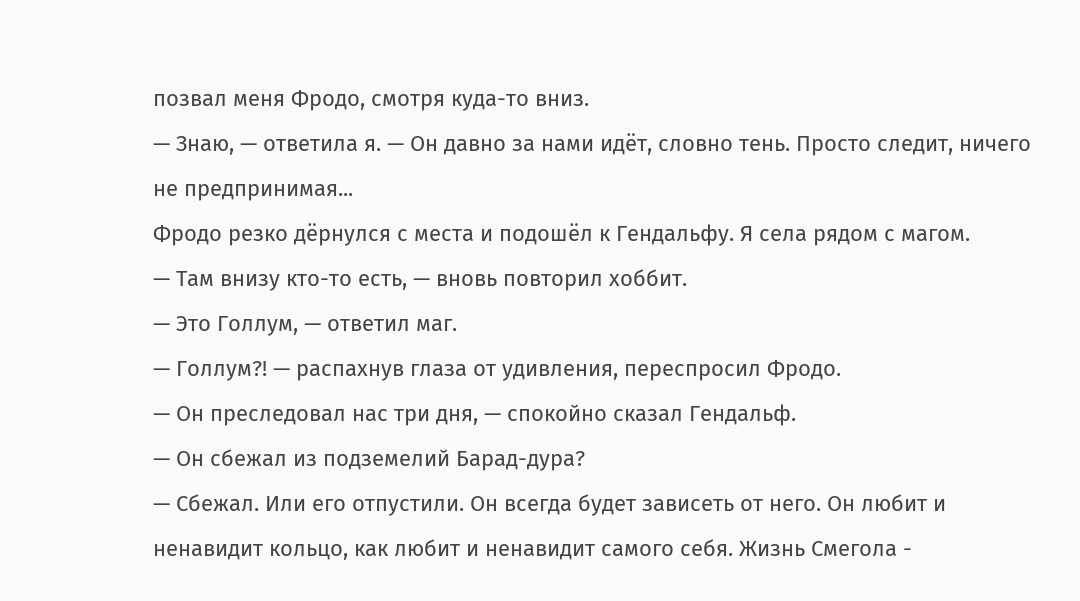позвал меня Фродо, смотря куда-то вниз.
— Знаю, — ответила я. — Он давно за нами идёт, словно тень. Просто следит, ничего не предпринимая...
Фродо резко дёрнулся с места и подошёл к Гендальфу. Я села рядом с магом.
— Там внизу кто-то есть, — вновь повторил хоббит.
— Это Голлум, — ответил маг.
— Голлум?! — распахнув глаза от удивления, переспросил Фродо.
— Он преследовал нас три дня, — спокойно сказал Гендальф.
— Он сбежал из подземелий Барад-дура?
— Сбежал. Или его отпустили. Он всегда будет зависеть от него. Он любит и ненавидит кольцо, как любит и ненавидит самого себя. Жизнь Смегола -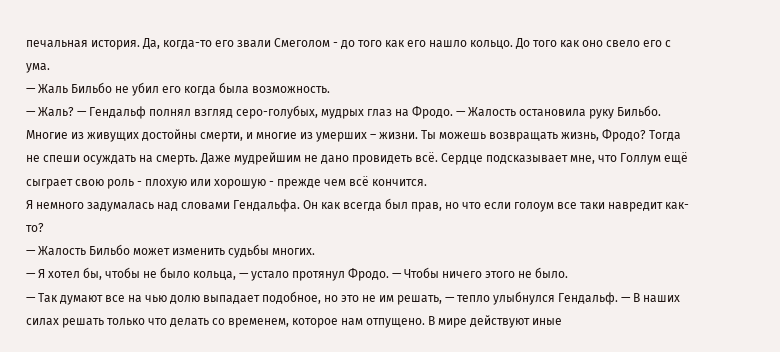печальная история. Да, когда-то его звали Смеголом - до того как его нашло кольцо. До того как оно свело его с ума.
— Жаль Бильбо не убил его когда была возможность.
— Жаль? — Гендальф полнял взгляд серо-голубых, мудрых глаз на Фродо. — Жалость остановила руку Бильбо. Многие из живущих достойны смерти, и многие из умерших – жизни. Ты можешь возвращать жизнь, Фродо? Тогда не спеши осуждать на смерть. Даже мудрейшим не дано провидеть всё. Сердце подсказывает мне, что Голлум ещё сыграет свою роль - плохую или хорошую - прежде чем всё кончится.
Я немного задумалась над словами Гендальфа. Он как всегда был прав, но что если голоум все таки навредит как-то?
— Жалость Бильбо может изменить судьбы многих.
— Я хотел бы, чтобы не было кольца, — устало протянул Фродо. — Чтобы ничего этого не было.
— Так думают все на чью долю выпадает подобное, но это не им решать, — тепло улыбнулся Гендальф. — В наших силах решать только что делать со временем, которое нам отпущено. В мире действуют иные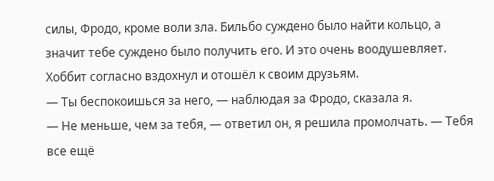силы, Фродо, кроме воли зла. Бильбо суждено было найти кольцо, а значит тебе суждено было получить его. И это очень воодушевляет.
Хоббит согласно вздохнул и отошёл к своим друзьям.
— Ты беспокоишься за него, — наблюдая за Фродо, сказала я.
— Не меньше, чем за тебя, — ответил он, я решила промолчать. — Тебя все ещё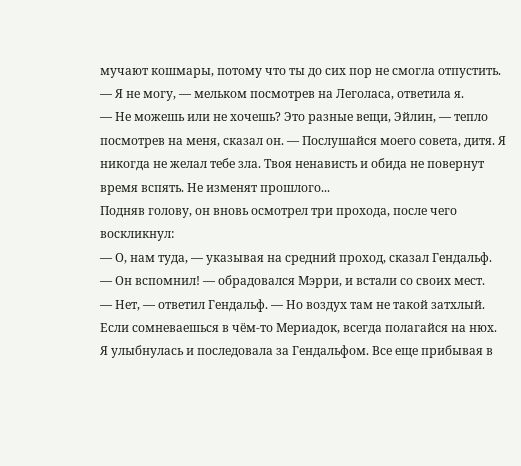мучают кошмары, потому что ты до сих пор не смогла отпустить.
— Я не могу, — мельком посмотрев на Леголаса, ответила я.
— Не можешь или не хочешь? Это разные вещи, Эйлин, — тепло посмотрев на меня, сказал он. — Послушайся моего совета, дитя. Я никогда не желал тебе зла. Твоя ненависть и обида не повернут время вспять. Не изменят прошлого...
Подняв голову, он вновь осмотрел три прохода, после чего воскликнул:
— О, нам туда, — указывая на средний проход, сказал Гендальф.
— Он вспомнил! — обрадовался Мэрри, и встали со своих мест.
— Нет, — ответил Гендальф. — Но воздух там не такой затхлый. Если сомневаешься в чём-то Мериадок, всегда полагайся на нюх.
Я улыбнулась и последовала за Гендальфом. Все еще прибывая в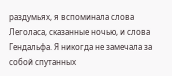раздумьях, я вспоминала слова Леголаса, сказанные ночью, и слова Гендальфа. Я никогда не замечала за собой спутанных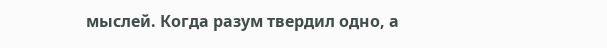мыслей. Когда разум твердил одно, а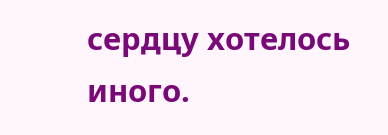сердцу хотелось иного.